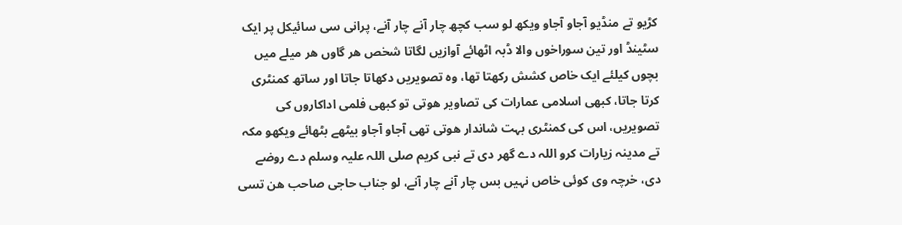کڑیو تے منڈیو آجاو آجاو ویکھ لو سب کچھ چار آنے چار آنے، پرانی سی سائیکل پر ایک سٹینڈ اور تین سوراخوں والا ڈبہ اٹھائے آوازیں لگاتا شخص ھر گاوں ھر میلے میں بچوں کیلئے ایک خاص کشش رکھتا تھا، وہ تصویریں دکھاتا جاتا اور ساتھ کمنٹری کرتا جاتا، کبھی اسلامی عمارات کی تصاویر ھوتی تو کبھی فلمی اداکاروں کی تصویریں، اس کی کمنٹری بہت شاندار ھوتی تھی آجاو آجاو بیٹھے بٹھائے ویکھو مکہ تے مدینہ زیارات کرو اللہ دے گھر دی تے نبی کریم صلی اللہ علیہ وسلم دے روضے دی، خرچہ وی کوئی خاص نہیں بس چار آنے چار آنے، لو جناب حاجی صاحب ھن تسی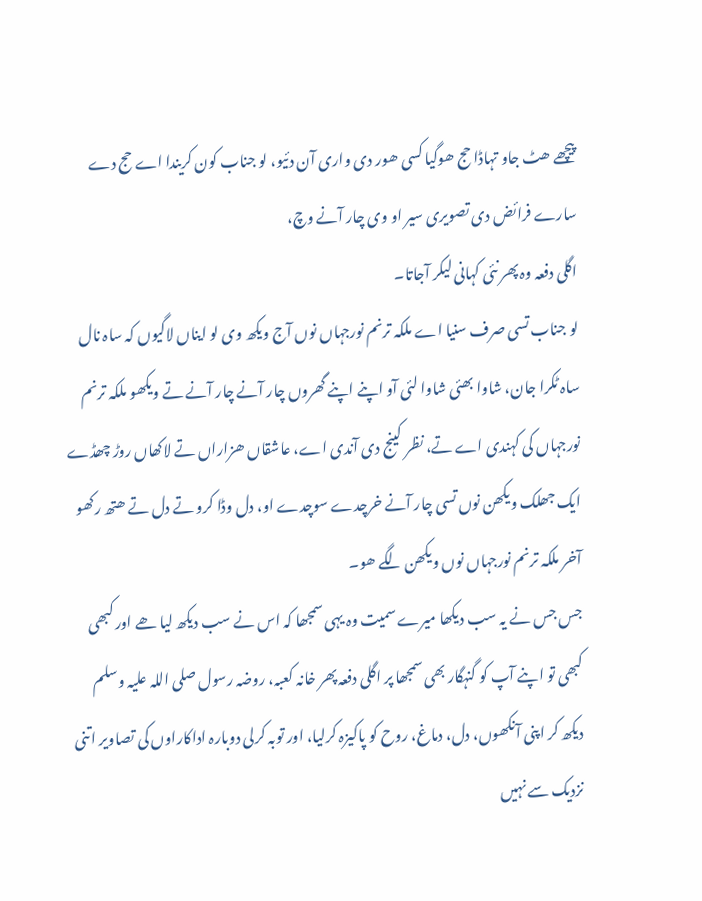پیچھے ھٹ جاو تہاڈا حج ھوگیا کسی ھور دی واری آن دئیو، لو جناب کون کریندا اے حج دے سارے فرائض دی تصویری سیر او وی چار آنے وچ،
اگلی دفعہ وہ پھر نئی کہانی لیکر آجاتا۔
لو جناب تسی صرف سنیا اے ملکہ ترنم نورجہاں نوں آج ویکھ وی لو ایناں لاگیوں کہ ساہ نال ساہ ٹکرا جان، شاوا بھئی شاوا لئی آو اپنے اپنے گھروں چار آنے چار آنے تے ویکھو ملکہ ترنم نورجہاں کی کہندی اے تے، نظر کینج دی آندی اے، عاشقاں ھزاراں تے لاکھاں روڑ چھڈے ایک جھلک ویکھن نوں تسی چار آنے خرچدے سوچدے او، دل وڈا کرو تے دل تے ھتھ رکھو آخر ملکہ ترنم نورجہاں نوں ویکھن لگے ھو۔
جس جس نے یہ سب دیکھا میرے سمیت وہ یہی سمجھا کہ اس نے سب دیکھ لیا ھے اور کبھی کبھی تو اپنے آپ کو گنہگار بھی سمجھا پر اگلی دفعہ پھر خانہ کعبہ، روضہ رسول صلی اللہ علیہ وسلم دیکھ کر اپنی آنکھوں، دل، دماغ، روح کو پاکیزہ کرلیا، اور توبہ کرلی دوبارہ اداکاراوں کی تصاویر اتنی نزدیک سے نہیں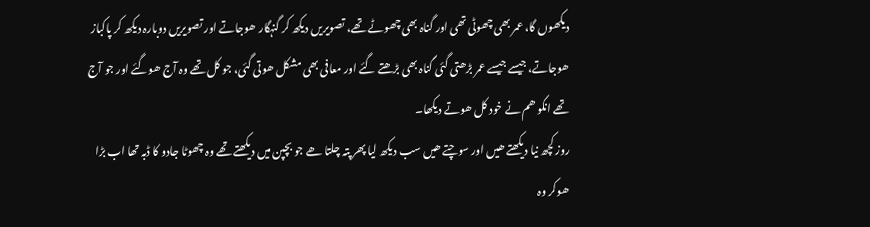دیکھوں گا، عمر بھی چھوٹی تھی اور گناہ بھی چھوٹے تھے، تصویریں دیکھ کر گنہگار ھوجاتے اور تصویریں دوبارہ دیکھ کر پاکباز ھوجاتے، جیسے جیسے عمر بڑھتی گئی گناہ بھی بڑھتے گئے اور معافی بھی مشکل ھوتی گئی، جو کل تھے وہ آج ھوگئے اور جو آج تھے انکو ھم نے خود کل ھوتے دیکھا۔
روز کچھ نیا دیکھتے ھیں اور سوچتے ھیں سب دیکھ لیا پھر پتہ چلتا ھے جو بچپن میں دیکھتے تھے وہ چھوٹا جادو کا ڈبہ تھا اب بڑا ھوکر وہ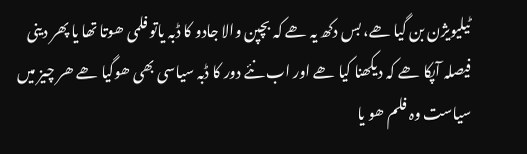ٹیلیویژن بن گیا ھے، بس دکھ یہ ھے کہ بچپن والا جادو کا ڈبہ یاتو فلمی ھوتا تھا یا پھر دینی فیصلہ آپکا ھے کہ دیکھنا کیا ھے اور اب نئے دور کا ڈبہ سیاسی بھی ھوگیا ھے ھر چیز میں سیاست وہ فلم ھو یا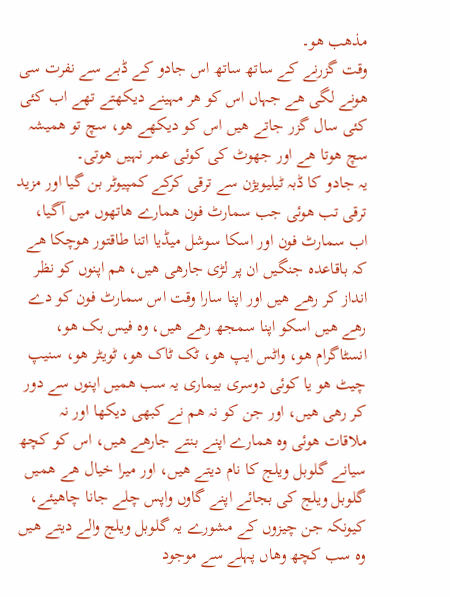مذھب ھو۔
وقت گزرنے کے ساتھ ساتھ اس جادو کے ڈبے سے نفرت سی ھونے لگی ھے جہاں اس کو ھر مہینے دیکھتے تھے اب کئی کئی سال گزر جاتے ھیں اس کو دیکھے ھو، سچ تو ھمیشہ سچ ھوتا ھے اور جھوٹ کی کوئی عمر نہیں ھوتی۔
یہ جادو کا ڈبہ ٹیلیویژن سے ترقی کرکے کمپیوٹر بن گیا اور مزید ترقی تب ھوئی جب سمارٹ فون ھمارے ھاتھوں میں آگیا، اب سمارٹ فون اور اسکا سوشل میڈیا اتنا طاقتور ھوچکا ھے کہ باقاعدہ جنگیں ان پر لڑی جارھی ھیں، ھم اپنوں کو نظر انداز کر رھے ھیں اور اپنا سارا وقت اس سمارٹ فون کو دے رھے ھیں اسکو اپنا سمجھ رھے ھیں، وہ فیس بک ھو، انسٹاگرام ھو، واٹس ایپ ھو، ٹک ٹاک ھو، ٹویٹر ھو، سنیپ چیٹ ھو یا کوئی دوسری بیماری یہ سب ھمیں اپنوں سے دور کر رھی ھیں، اور جن کو نہ ھم نے کبھی دیکھا اور نہ ملاقات ھوئی وہ ھمارے اپنے بنتے جارھے ھیں، اس کو کچھ سیانے گلوبل ویلج کا نام دیتے ھیں، اور میرا خیال ھے ھمیں گلوبل ویلج کی بجائے اپنے گاوں واپس چلے جانا چاھیئے، کیونکہ جن چیزوں کے مشورے یہ گلوبل ویلج والے دیتے ھیں وہ سب کچھ وھاں پہلے سے موجود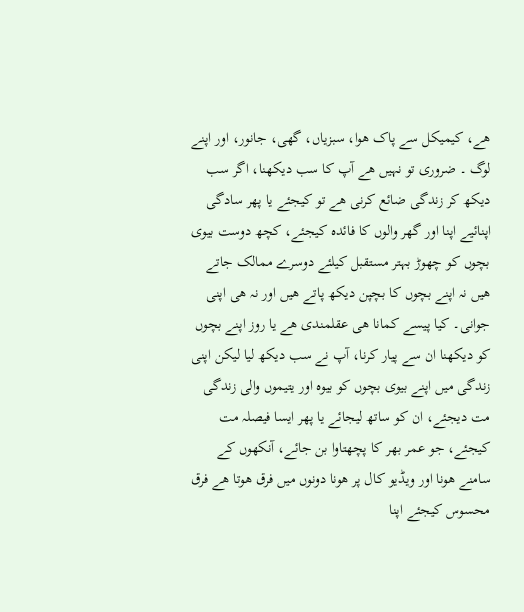ھے، کیمیکل سے پاک ھوا، سبزیاں، گھی، جانور، اور اپنے لوگ ۔ ضروری تو نہیں ھے آپ کا سب دیکھنا، اگر سب دیکھ کر زندگی ضائع کرنی ھے تو کیجئے یا پھر سادگی اپنائیے اپنا اور گھر والوں کا فائدہ کیجئے، کچھ دوست بیوی بچوں کو چھوڑ بہتر مستقبل کیلئے دوسرے ممالک جاتے ھیں نہ اپنے بچوں کا بچپن دیکھ پاتے ھیں اور نہ ھی اپنی جوانی۔ کیا پیسے کمانا ھی عقلمندی ھے یا روز اپنے بچوں کو دیکھنا ان سے پیار کرنا، آپ نے سب دیکھ لیا لیکن اپنی زندگی میں اپنے بیوی بچوں کو بیوہ اور یتیموں والی زندگی مت دیجئے، ان کو ساتھ لیجائے یا پھر ایسا فیصلہ مت کیجئے، جو عمر بھر کا پچھتاوا بن جائے، آنکھوں کے سامنے ھونا اور ویڈیو کال پر ھونا دونوں میں فرق ھوتا ھے فرق محسوس کیجئے اپنا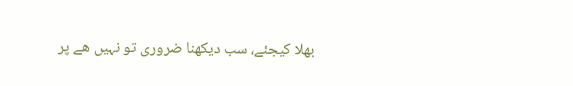بھلا کیجئے، سب دیکھنا ضروری تو نہیں ھے پر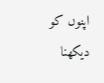اپنوں کو دیکھنا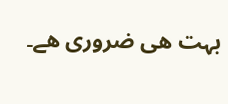بہت ھی ضروری ھے۔